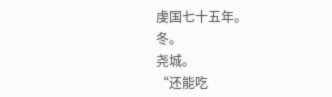虔国七十五年。
冬。
尧城。
“还能吃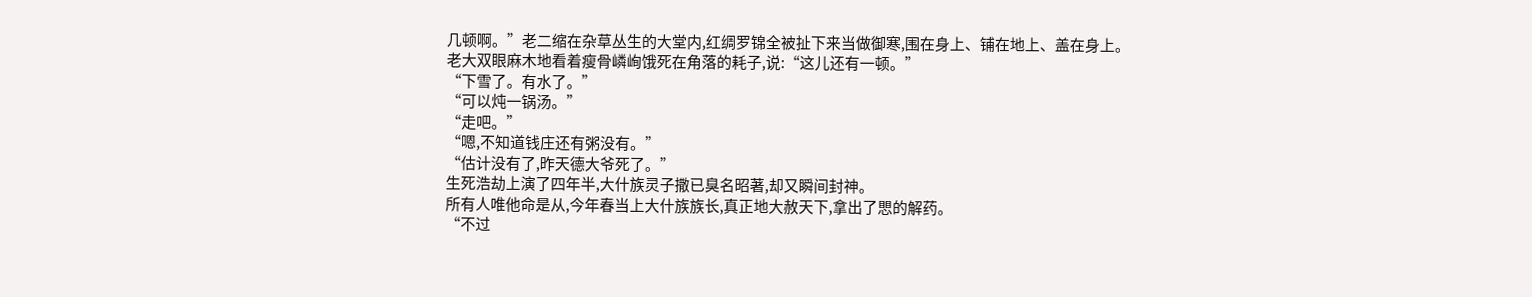几顿啊。”老二缩在杂草丛生的大堂内,红绸罗锦全被扯下来当做御寒,围在身上、铺在地上、盖在身上。
老大双眼麻木地看着瘦骨嶙峋饿死在角落的耗子,说:“这儿还有一顿。”
“下雪了。有水了。”
“可以炖一锅汤。”
“走吧。”
“嗯,不知道钱庄还有粥没有。”
“估计没有了,昨天德大爷死了。”
生死浩劫上演了四年半,大什族灵子撒已臭名昭著,却又瞬间封神。
所有人唯他命是从,今年春当上大什族族长,真正地大赦天下,拿出了愳的解药。
“不过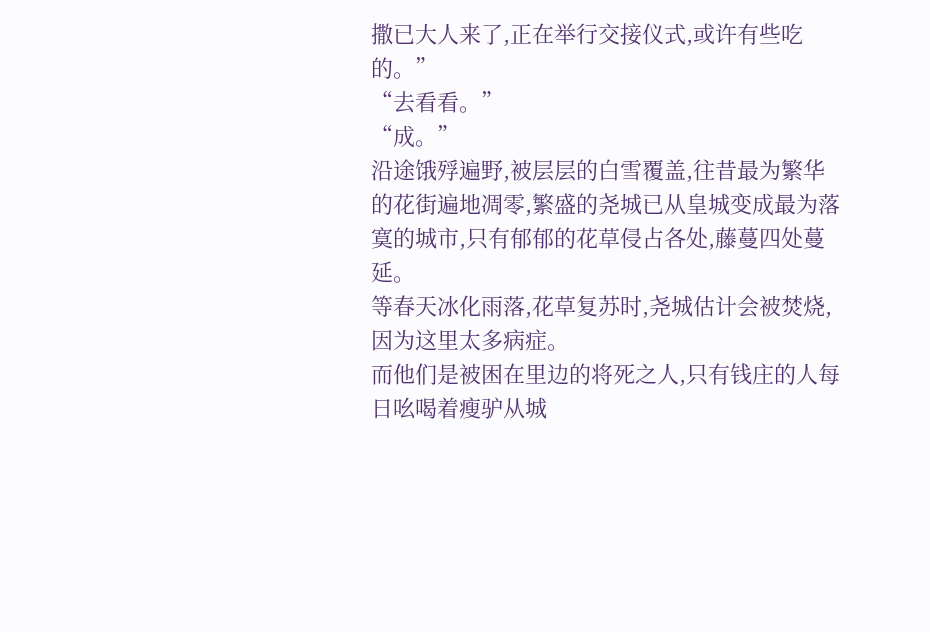撒已大人来了,正在举行交接仪式,或许有些吃的。”
“去看看。”
“成。”
沿途饿殍遍野,被层层的白雪覆盖,往昔最为繁华的花街遍地凋零,繁盛的尧城已从皇城变成最为落寞的城市,只有郁郁的花草侵占各处,藤蔓四处蔓延。
等春天冰化雨落,花草复苏时,尧城估计会被焚烧,因为这里太多病症。
而他们是被困在里边的将死之人,只有钱庄的人每日吆喝着瘦驴从城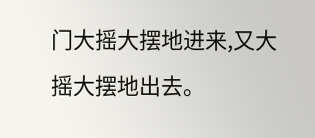门大摇大摆地进来,又大摇大摆地出去。